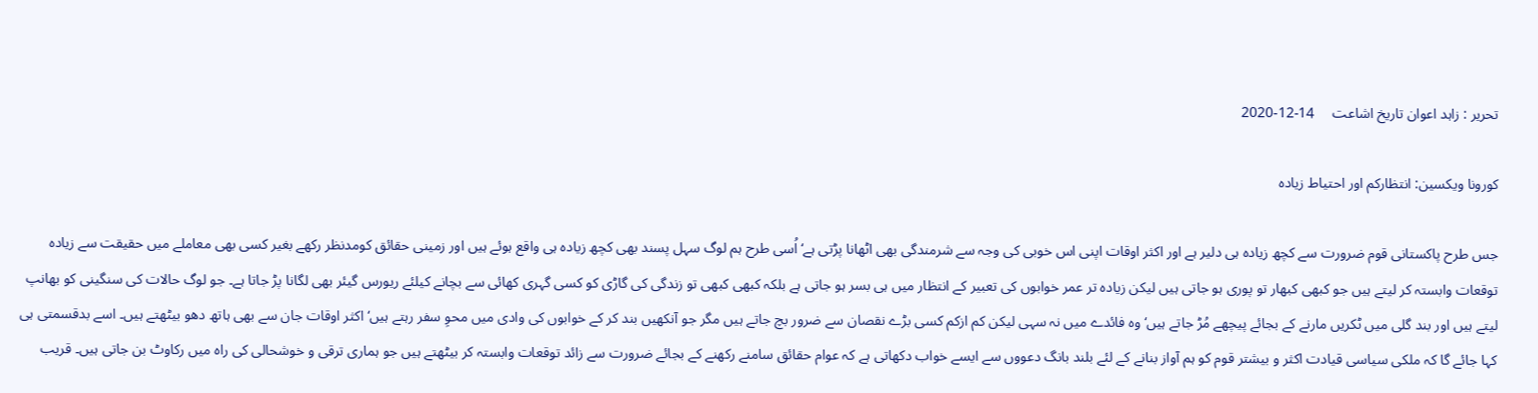تحریر : زاہد اعوان تاریخ اشاعت     14-12-2020

کورونا ویکسین: انتظارکم اور احتیاط زیادہ

جس طرح پاکستانی قوم ضرورت سے کچھ زیادہ ہی دلیر ہے اور اکثر اوقات اپنی اس خوبی کی وجہ سے شرمندگی بھی اٹھانا پڑتی ہے‘ اُسی طرح ہم لوگ سہل پسند بھی کچھ زیادہ ہی واقع ہوئے ہیں اور زمینی حقائق کومدنظر رکھے بغیر کسی بھی معاملے میں حقیقت سے زیادہ توقعات وابستہ کر لیتے ہیں جو کبھی کبھار تو پوری ہو جاتی ہیں لیکن زیادہ تر عمر خوابوں کی تعبیر کے انتظار میں ہی بسر ہو جاتی ہے بلکہ کبھی کبھی تو زندگی کی گاڑی کو کسی گہری کھائی سے بچانے کیلئے ریورس گیئر بھی لگانا پڑ جاتا ہے۔ جو لوگ حالات کی سنگینی کو بھانپ لیتے ہیں اور بند گلی میں ٹکریں مارنے کے بجائے پیچھے مُڑ جاتے ہیں‘ وہ فائدے میں نہ سہی لیکن کم ازکم کسی بڑے نقصان سے ضرور بچ جاتے ہیں مگر جو آنکھیں بند کر کے خوابوں کی وادی میں محوِ سفر رہتے ہیں‘ اکثر اوقات جان سے بھی ہاتھ دھو بیٹھتے ہیں۔ اسے بدقسمتی ہی کہا جائے گا کہ ملکی سیاسی قیادت اکثر و بیشتر قوم کو ہم آواز بنانے کے لئے بلند بانگ دعووں سے ایسے خواب دکھاتی ہے کہ عوام حقائق سامنے رکھنے کے بجائے ضرورت سے زائد توقعات وابستہ کر بیٹھتے ہیں جو ہماری ترقی و خوشحالی کی راہ میں رکاوٹ بن جاتی ہیں۔ قریب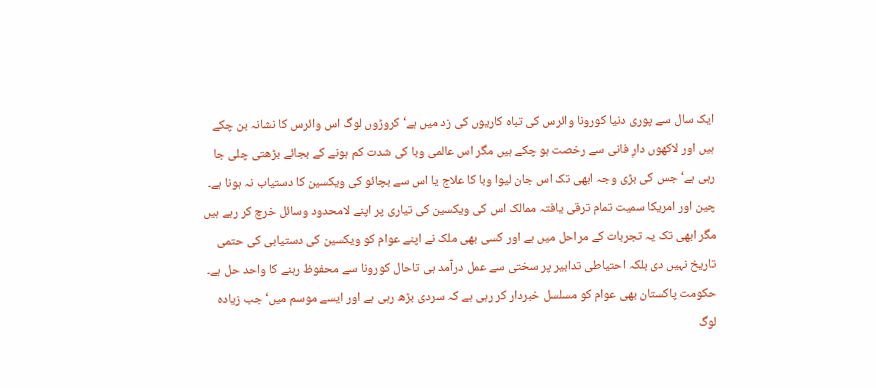ایک سال سے پوری دنیا کورونا وائرس کی تباہ کاریوں کی زد میں ہے‘ کروڑوں لوگ اس وائرس کا نشانہ بن چکے ہیں اور لاکھوں دارِ فانی سے رخصت ہو چکے ہیں مگر اس عالمی وبا کی شدت کم ہونے کے بجائے بڑھتی چلی جا رہی ہے‘ جس کی بڑی وجہ ابھی تک اس جان لیوا وبا کا علاج یا اس سے بچائو کی ویکسین کا دستیاب نہ ہونا ہے۔ چین اور امریکا سمیت تمام ترقی یافتہ ممالک اس کی ویکسین کی تیاری پر اپنے لامحدود وسائل خرچ کر رہے ہیں مگر ابھی تک یہ تجربات کے مراحل میں ہے اور کسی بھی ملک نے اپنے عوام کو ویکسین کی دستیابی کی حتمی تاریخ نہیں دی بلکہ احتیاطی تدابیر پر سختی سے عمل درآمد ہی تاحال کورونا سے محفوظ رہنے کا واحد حل ہے۔
حکومت پاکستان بھی عوام کو مسلسل خبردار کر رہی ہے کہ سردی بڑھ رہی ہے اور ایسے موسم میں‘ جب زیادہ لوگ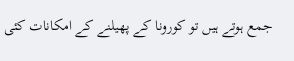جمع ہوتے ہیں تو کورونا کے پھیلنے کے امکانات کئی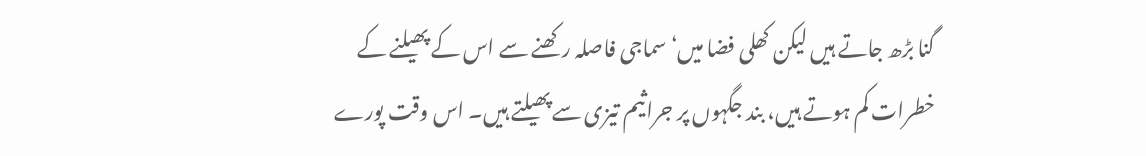گنا بڑھ جاتے ہیں لیکن کھلی فضا میں‘ سماجی فاصلہ رکھنے سے اس کے پھیلنے کے خطرات کم ہوتے ہیں، بند جگہوں پر جراثیم تیزی سے پھیلتے ہیں۔ اس وقت پورے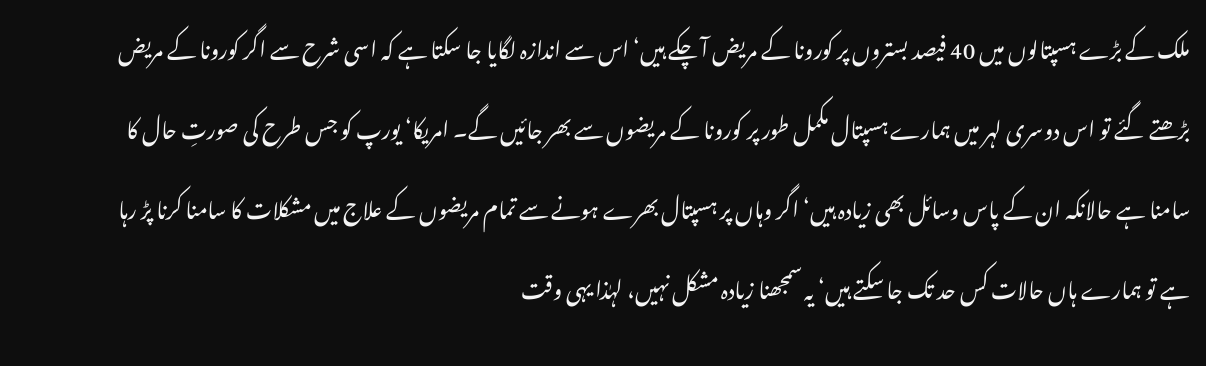ملک کے بڑے ہسپتالوں میں 40 فیصد بستروں پر کورونا کے مریض آ چکے ہیں‘ اس سے اندازہ لگایا جا سکتا ہے کہ اسی شرح سے اگر کورونا کے مریض بڑھتے گئے تو اس دوسری لہر میں ہمارے ہسپتال مکمل طور پر کورونا کے مریضوں سے بھر جائیں گے۔ امریکا‘ یورپ کو جس طرح کی صورتِ حال کا سامنا ہے حالانکہ ان کے پاس وسائل بھی زیادہ ہیں‘ اگر وہاں پر ہسپتال بھرے ہونے سے تمام مریضوں کے علاج میں مشکلات کا سامنا کرنا پڑ رہا ہے تو ہمارے ہاں حالات کس حد تک جا سکتے ہیں‘ یہ سمجھنا زیادہ مشکل نہیں، لہٰذا یہی وقت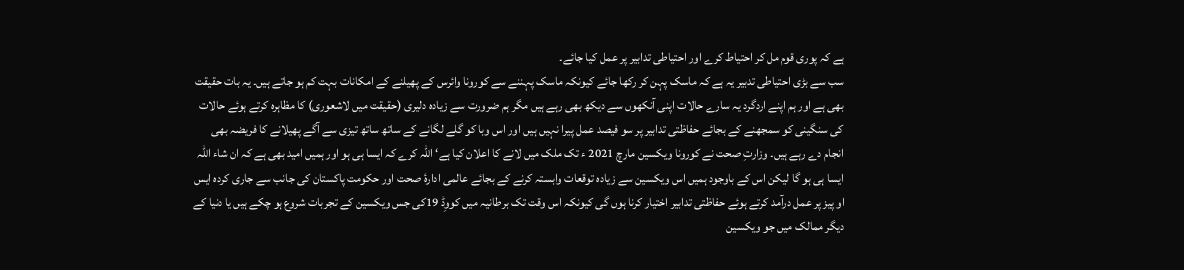ہے کہ پوری قوم مل کر احتیاط کرے اور احتیاطی تدابیر پر عمل کیا جائے۔
سب سے بڑی احتیاطی تدبیر یہ ہے کہ ماسک پہن کر رکھا جائے کیونکہ ماسک پہننے سے کورونا وائرس کے پھیلنے کے امکانات بہت کم ہو جاتے ہیں۔ یہ بات حقیقت بھی ہے اور ہم اپنے اردگرد یہ سارے حالات اپنی آنکھوں سے دیکھ بھی رہے ہیں مگر ہم ضرورت سے زیادہ دلیری (حقیقت میں لاشعوری) کا مظاہرہ کرتے ہوئے حالات کی سنگینی کو سمجھنے کے بجائے حفاظتی تدابیر پر سو فیصد عمل پیرا نہیں ہیں اور اس وبا کو گلے لگانے کے ساتھ ساتھ تیزی سے آگے پھیلانے کا فریضہ بھی انجام دے رہے ہیں۔ وزارتِ صحت نے کورونا ویکسین مارچ 2021 ء تک ملک میں لانے کا اعلان کیا ہے‘ اللہ کرے کہ ایسا ہی ہو اور ہمیں امید بھی ہے کہ ان شاء اللہ ایسا ہی ہو گا لیکن اس کے باوجود ہمیں اس ویکسین سے زیادہ توقعات وابستہ کرنے کے بجائے عالمی ادارۂ صحت اور حکومت پاکستان کی جانب سے جاری کردہ ایس او پیز پر عمل درآمد کرتے ہوئے حفاظتی تدابیر اختیار کرنا ہوں گی کیونکہ اس وقت تک برطانیہ میں کووِڈ 19کی جس ویکسین کے تجربات شروع ہو چکے ہیں یا دنیا کے دیگر ممالک میں جو ویکسین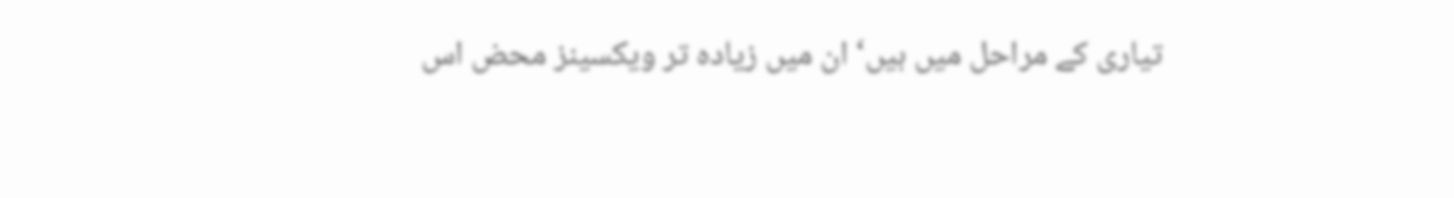تیاری کے مراحل میں ہیں‘ ان میں زیادہ تر ویکسینز محض اس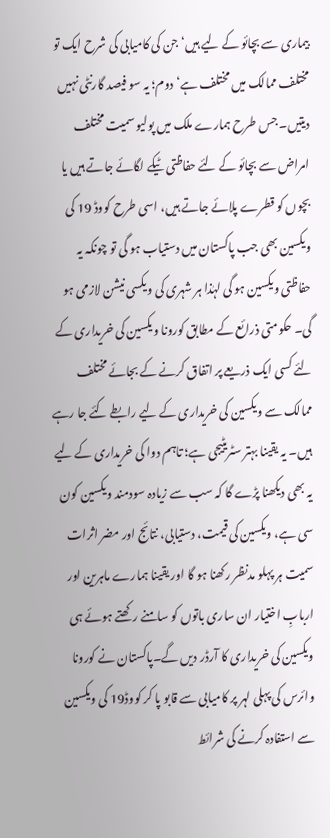بیماری سے بچائو کے لیے ہیں‘ جن کی کامیابی کی شرح ایک تو مختلف ممالک میں مختلف ہے‘ دوم؛ یہ سو فیصد گارنٹی نہیں دیتیں۔ جس طرح ہمارے ملک میں پولیو سمیت مختلف امراض سے بچائو کے لئے حفاظتی ٹیکے لگائے جاتے ہیں یا بچوں کو قطرے پلائے جاتے ہیں، اسی طرح کووڈ 19 کی ویکسین بھی جب پاکستان میں دستیاب ہو گی تو چونکہ یہ حفاظتی ویکسین ہو گی لہٰذا ہر شہری کی ویکسی نیشن لازمی ہو گی۔ حکومتی ذرائع کے مطابق کورونا ویکسین کی خریداری کے لئے کسی ایک ذریعے پر اتفاق کرنے کے بجائے مختلف ممالک سے ویکسین کی خریداری کے لیے رابطے کئے جا رہے ہیں۔ یہ یقینا بہتر سٹریٹیجی ہے؛ تاہم دوا کی خریداری کے لیے یہ بھی دیکھنا پڑے گا کہ سب سے زیادہ سودمند ویکسین کون سی ہے، ویکسین کی قیمت، دستیابی، نتائج اور مضر اثرات سمیت ہر پہلو مدنظر رکھنا ہو گا اور یقینا ہمارے ماہرین اور اربابِ اختیار ان ساری باتوں کو سامنے رکھتے ہوئے ہی ویکسین کی خریداری کا آرڈر دیں گے۔پاکستان نے کورونا وائرس کی پہلی لہر پر کامیابی سے قابو پا کر کووڈ19 کی ویکسین سے استفادہ کرنے کی شرائط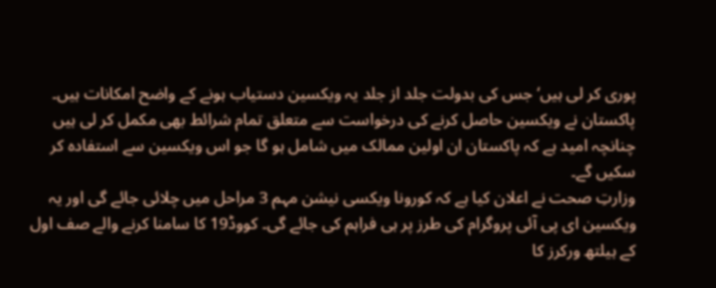پوری کر لی ہیں‘ جس کی بدولت جلد از جلد یہ ویکسین دستیاب ہونے کے واضح امکانات ہیں۔ پاکستان نے ویکسین حاصل کرنے کی درخواست سے متعلق تمام شرائط بھی مکمل کر لی ہیں چنانچہ امید ہے کہ پاکستان ان اولین ممالک میں شامل ہو گا جو اس ویکسین سے استفادہ کر سکیں گے۔
وزارتِ صحت نے اعلان کیا ہے کہ کورونا ویکسی نیشن مہم 3 مراحل میں چلائی جائے گی اور یہ ویکسین ای پی آئی پروگرام کی طرز پر ہی فراہم کی جائے گی۔ کووڈ19 کا سامنا کرنے والے صف اول کے ہیلتھ ورکرز کا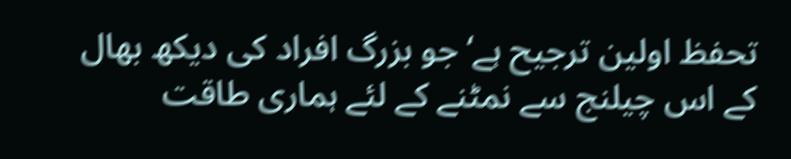تحفظ اولین ترجیح ہے‘ جو بزرگ افراد کی دیکھ بھال کے اس چیلنج سے نمٹنے کے لئے ہماری طاقت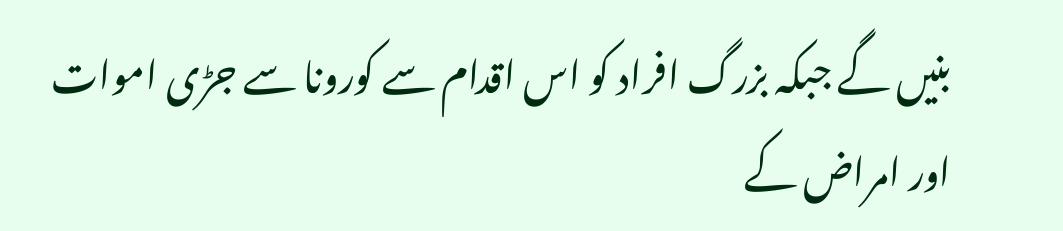بنیں گے جبکہ بزرگ افراد کو اس اقدام سے کورونا سے جڑی اموات اور امراض کے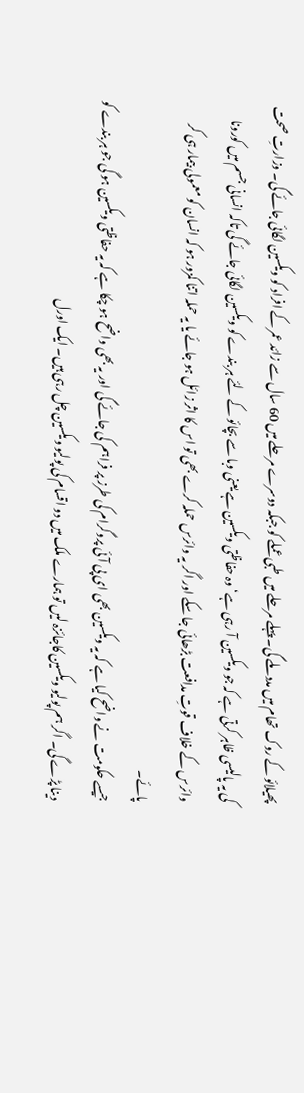پھیلائو کے روک تھام میں مدد ملے گی۔ پہلے مرحلے میں طبی عملے کو جبکہ دوسرے مرحلے میں 60 سال سے زائد عمر کے افراد کو ویکسین لگائی جائے گی۔ وزارتِ صحت کی یہ پالیسی ظاہر کرتی ہے کہ جو ویکسین آ رہی ہے‘ وہ حفاظتی ویکسین ہے یعنی وبا سے بچائو کے لئے ہر بندے کو ویکسین لگائی جائے گی تاکہ انسانی جسم میں کورونا وائرس کے خلاف قوتِ مدافعت بڑھائی جا سکے اور اگر یہ وائرس حملہ کرے بھی تو اس کا اثر زائل ہو جائے یا یہ حملہ اتنا کمزور ہو کہ انسان کو معمولی بیمار ہی کر پائے۔
جیسے حکومت نے واضح کیا ہے کہ یہ ویکسین بھی ای پی آئی پروگرام کی طرز پر فراہم کی جائے گی اور یہ بھی واضح ہو چکا ہے کہ یہ حفاظتی ویکسین ہو گی جو ہر بندے کو دینا پڑے گی۔ اگر ہم پولیو ویکسین کاجائزہ لیں تو ہمارے ملک میں دو اقسام کی پولیو ویکسین چل رہی ہیں۔ ایک اورل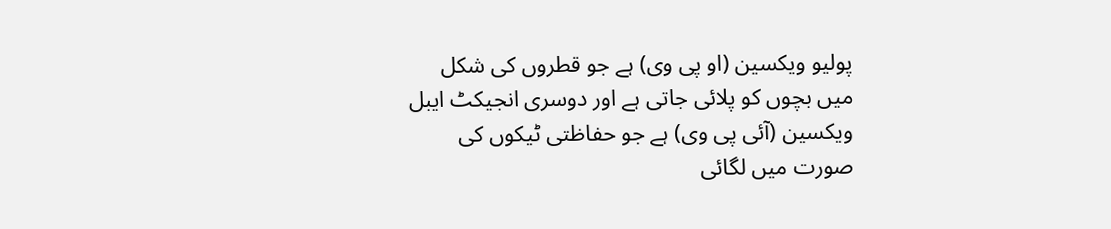پولیو ویکسین (او پی وی) ہے جو قطروں کی شکل میں بچوں کو پلائی جاتی ہے اور دوسری انجیکٹ ایبل ویکسین (آئی پی وی) ہے جو حفاظتی ٹیکوں کی صورت میں لگائی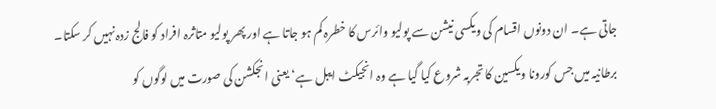جاتی ہے۔ ان دونوں اقسام کی ویکسی نیشن سے پولیو وائرس کا خطرہ کم ہو جاتا ہے اور پھر پولیو متاثرہ افراد کو فالج زدہ نہیں کر سکتا۔ برطانیہ میں جس کورونا ویکسین کا تجربہ شروع کیا گیا ہے وہ انجیکٹ ایبل ہے‘ یعنی انجکشن کی صورت میں لوگوں کو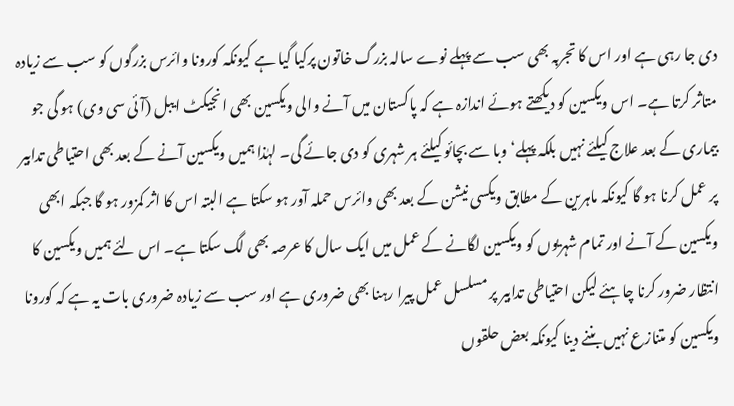دی جا رہی ہے اور اس کا تجربہ بھی سب سے پہلے نوے سالہ بزرگ خاتون پرکیا گیا ہے کیونکہ کورونا وائرس بزرگوں کو سب سے زیادہ متاثر کرتا ہے۔ اس ویکسین کو دیکھتے ہوئے اندازہ ہے کہ پاکستان میں آنے والی ویکسین بھی انجیکٹ ایبل (آئی سی وی) ہو گی جو بیماری کے بعد علاج کیلئے نہیں بلکہ پہلے‘ وبا سے بچائو کیلئے ہر شہری کو دی جائے گی۔ لہٰذا ہمیں ویکسین آنے کے بعد بھی احتیاطی تدابیر پر عمل کرنا ہو گا کیونکہ ماہرین کے مطابق ویکسی نیشن کے بعد بھی وائرس حملہ آور ہو سکتا ہے البتہ اس کا اثر کمزور ہو گا جبکہ ابھی ویکسین کے آنے اور تمام شہریوں کو ویکسین لگانے کے عمل میں ایک سال کا عرصہ بھی لگ سکتا ہے۔ اس لئے ہمیں ویکسین کا انتظار ضرور کرنا چاہئے لیکن احتیاطی تدابیر پر مسلسل عمل پیرا رہنا بھی ضروری ہے اور سب سے زیادہ ضروری بات یہ ہے کہ کورونا ویکسین کو متنازع نہیں بننے دینا کیونکہ بعض حلقوں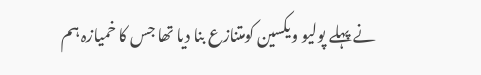نے پہلے پولیو ویکسین کومتنازع بنا دیا تھا جس کا خمیازہ ہم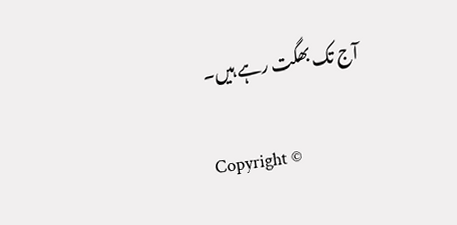آج تک بھگت رہے ہیں۔

Copyright ©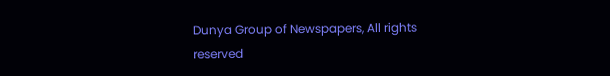Dunya Group of Newspapers, All rights reserved